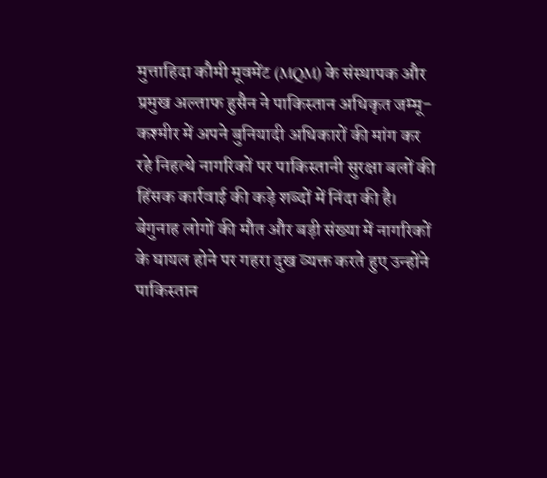मुत्ताहिदा कौमी मूवमेंट (MQM) के संस्थापक और प्रमुख अल्ताफ हुसैन ने पाकिस्तान अधिकृत जम्मू-कश्मीर में अपने बुनियादी अधिकारों की मांग कर रहे निहत्थे नागरिकों पर पाकिस्तानी सुरक्षा बलों की हिंसक कार्रवाई की कड़े शब्दों में निंदा की है। बेगुनाह लोगों की मौत और बड़ी संख्या में नागरिकों के घायल होने पर गहरा दुख व्यक्त करते हुए उन्होंने पाकिस्तान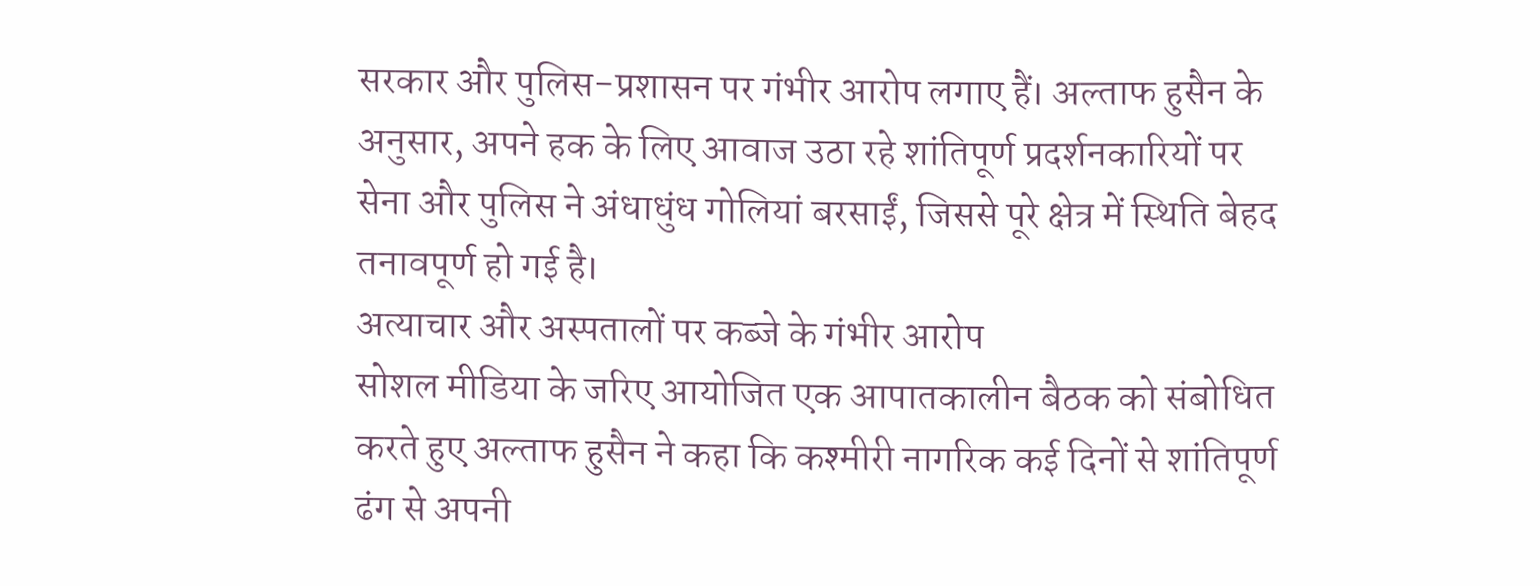सरकार और पुलिस-प्रशासन पर गंभीर आरोप लगाए हैं। अल्ताफ हुसैन के अनुसार, अपने हक के लिए आवाज उठा रहे शांतिपूर्ण प्रदर्शनकारियों पर सेना और पुलिस ने अंधाधुंध गोलियां बरसाईं, जिससे पूरे क्षेत्र में स्थिति बेहद तनावपूर्ण हो गई है।
अत्याचार और अस्पतालों पर कब्जे के गंभीर आरोप
सोशल मीडिया के जरिए आयोजित एक आपातकालीन बैठक को संबोधित करते हुए अल्ताफ हुसैन ने कहा कि कश्मीरी नागरिक कई दिनों से शांतिपूर्ण ढंग से अपनी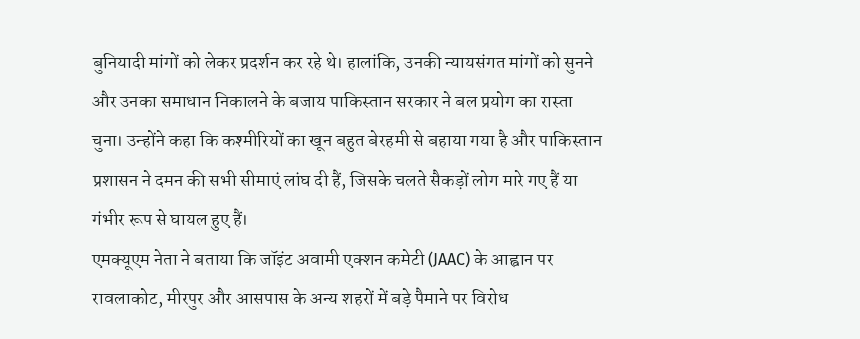बुनियादी मांगों को लेकर प्रदर्शन कर रहे थे। हालांकि, उनकी न्यायसंगत मांगों को सुनने और उनका समाधान निकालने के बजाय पाकिस्तान सरकार ने बल प्रयोग का रास्ता चुना। उन्होंने कहा कि कश्मीरियों का खून बहुत बेरहमी से बहाया गया है और पाकिस्तान प्रशासन ने दमन की सभी सीमाएं लांघ दी हैं, जिसके चलते सैकड़ों लोग मारे गए हैं या गंभीर रूप से घायल हुए हैं।
एमक्यूएम नेता ने बताया कि जॉइंट अवामी एक्शन कमेटी (JAAC) के आह्वान पर रावलाकोट, मीरपुर और आसपास के अन्य शहरों में बड़े पैमाने पर विरोध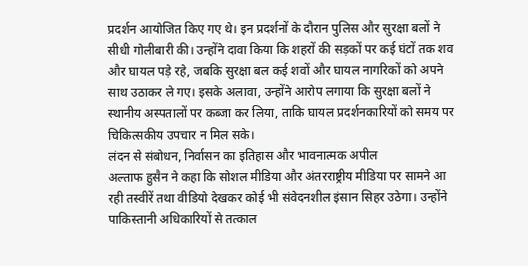प्रदर्शन आयोजित किए गए थे। इन प्रदर्शनों के दौरान पुलिस और सुरक्षा बलों ने सीधी गोलीबारी की। उन्होंने दावा किया कि शहरों की सड़कों पर कई घंटों तक शव और घायल पड़े रहे, जबकि सुरक्षा बल कई शवों और घायल नागरिकों को अपने साथ उठाकर ले गए। इसके अलावा, उन्होंने आरोप लगाया कि सुरक्षा बलों ने स्थानीय अस्पतालों पर कब्जा कर लिया, ताकि घायल प्रदर्शनकारियों को समय पर चिकित्सकीय उपचार न मिल सके।
लंदन से संबोधन, निर्वासन का इतिहास और भावनात्मक अपील
अल्ताफ हुसैन ने कहा कि सोशल मीडिया और अंतरराष्ट्रीय मीडिया पर सामने आ रही तस्वीरें तथा वीडियो देखकर कोई भी संवेदनशील इंसान सिहर उठेगा। उन्होंने पाकिस्तानी अधिकारियों से तत्काल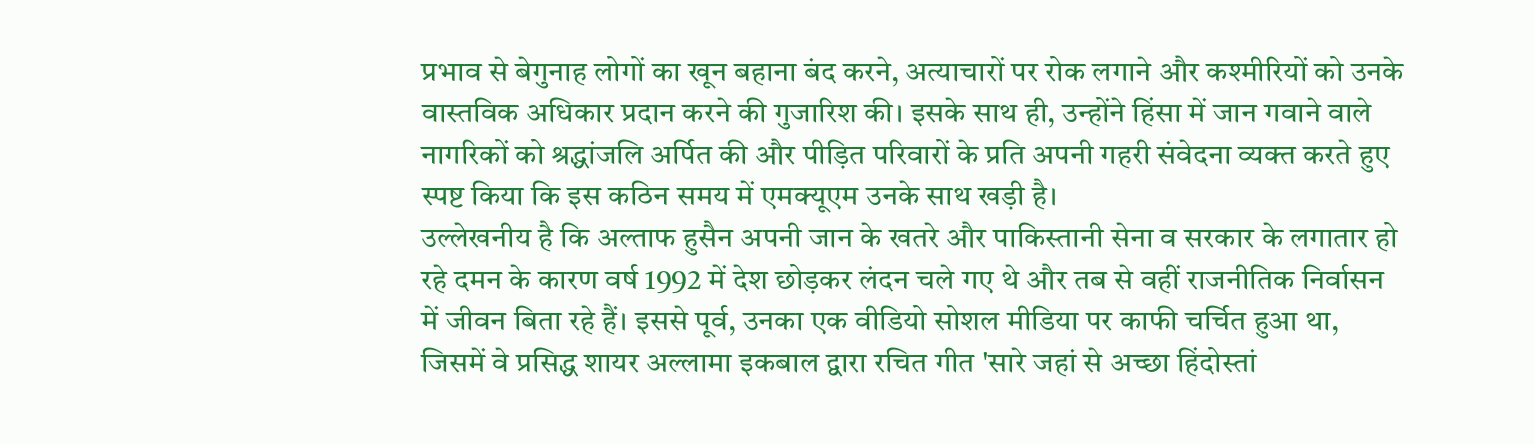प्रभाव से बेगुनाह लोगों का खून बहाना बंद करने, अत्याचारों पर रोक लगाने और कश्मीरियों को उनके वास्तविक अधिकार प्रदान करने की गुजारिश की। इसके साथ ही, उन्होंने हिंसा में जान गवाने वाले नागरिकों को श्रद्धांजलि अर्पित की और पीड़ित परिवारों के प्रति अपनी गहरी संवेदना व्यक्त करते हुए स्पष्ट किया कि इस कठिन समय में एमक्यूएम उनके साथ खड़ी है।
उल्लेखनीय है कि अल्ताफ हुसैन अपनी जान के खतरे और पाकिस्तानी सेना व सरकार के लगातार हो रहे दमन के कारण वर्ष 1992 में देश छोड़कर लंदन चले गए थे और तब से वहीं राजनीतिक निर्वासन में जीवन बिता रहे हैं। इससे पूर्व, उनका एक वीडियो सोशल मीडिया पर काफी चर्चित हुआ था, जिसमें वे प्रसिद्ध शायर अल्लामा इकबाल द्वारा रचित गीत 'सारे जहां से अच्छा हिंदोस्तां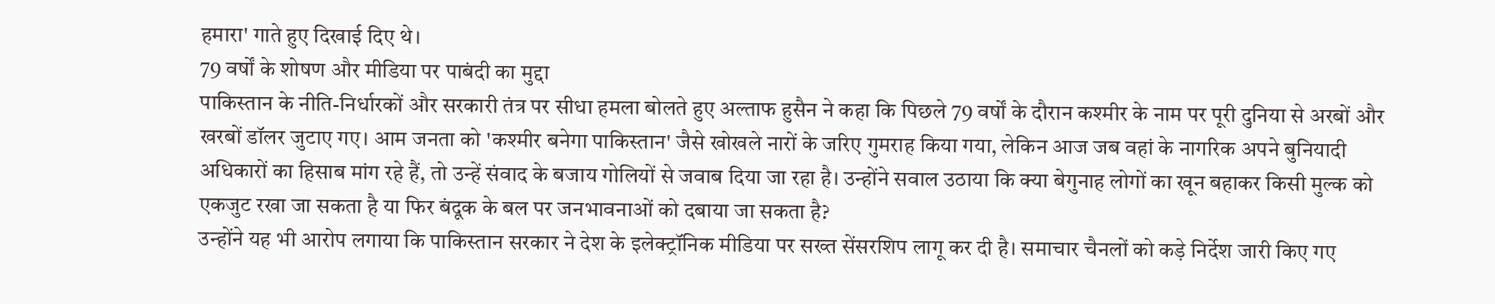हमारा' गाते हुए दिखाई दिए थे।
79 वर्षों के शोषण और मीडिया पर पाबंदी का मुद्दा
पाकिस्तान के नीति-निर्धारकों और सरकारी तंत्र पर सीधा हमला बोलते हुए अल्ताफ हुसैन ने कहा कि पिछले 79 वर्षों के दौरान कश्मीर के नाम पर पूरी दुनिया से अरबों और खरबों डॉलर जुटाए गए। आम जनता को 'कश्मीर बनेगा पाकिस्तान' जैसे खोखले नारों के जरिए गुमराह किया गया, लेकिन आज जब वहां के नागरिक अपने बुनियादी अधिकारों का हिसाब मांग रहे हैं, तो उन्हें संवाद के बजाय गोलियों से जवाब दिया जा रहा है। उन्होंने सवाल उठाया कि क्या बेगुनाह लोगों का खून बहाकर किसी मुल्क को एकजुट रखा जा सकता है या फिर बंदूक के बल पर जनभावनाओं को दबाया जा सकता है?
उन्होंने यह भी आरोप लगाया कि पाकिस्तान सरकार ने देश के इलेक्ट्रॉनिक मीडिया पर सख्त सेंसरशिप लागू कर दी है। समाचार चैनलों को कड़े निर्देश जारी किए गए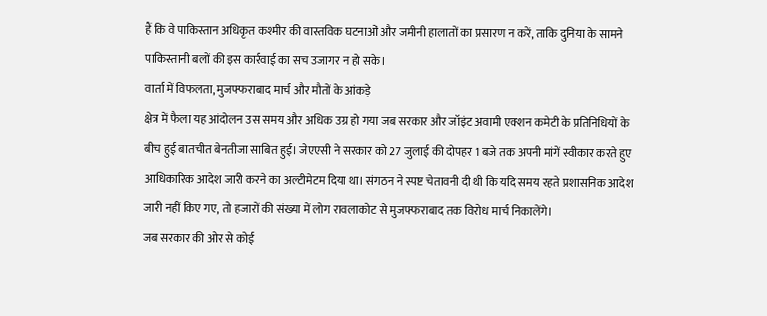हैं कि वे पाकिस्तान अधिकृत कश्मीर की वास्तविक घटनाओं और जमीनी हालातों का प्रसारण न करें, ताकि दुनिया के सामने पाकिस्तानी बलों की इस कार्रवाई का सच उजागर न हो सके।
वार्ता में विफलता, मुजफ्फराबाद मार्च और मौतों के आंकड़े
क्षेत्र में फैला यह आंदोलन उस समय और अधिक उग्र हो गया जब सरकार और जॉइंट अवामी एक्शन कमेटी के प्रतिनिधियों के बीच हुई बातचीत बेनतीजा साबित हुई। जेएएसी ने सरकार को 27 जुलाई की दोपहर 1 बजे तक अपनी मांगें स्वीकार करते हुए आधिकारिक आदेश जारी करने का अल्टीमेटम दिया था। संगठन ने स्पष्ट चेतावनी दी थी कि यदि समय रहते प्रशासनिक आदेश जारी नहीं किए गए, तो हजारों की संख्या में लोग रावलाकोट से मुजफ्फराबाद तक विरोध मार्च निकालेंगे।
जब सरकार की ओर से कोई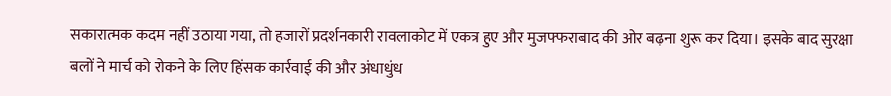सकारात्मक कदम नहीं उठाया गया, तो हजारों प्रदर्शनकारी रावलाकोट में एकत्र हुए और मुजफ्फराबाद की ओर बढ़ना शुरू कर दिया। इसके बाद सुरक्षा बलों ने मार्च को रोकने के लिए हिंसक कार्रवाई की और अंधाधुंध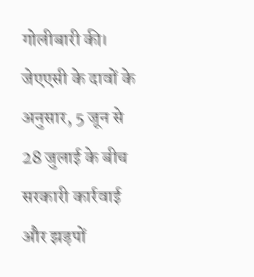गोलीबारी की। जेएएसी के दावों के अनुसार, 5 जून से 28 जुलाई के बीच सरकारी कार्रवाई और झड़पों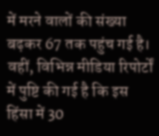में मरने वालों की संख्या बढ़कर 67 तक पहुंच गई है। वहीं, विभिन्न मीडिया रिपोर्टों में पुष्टि की गई है कि इस हिंसा में 30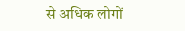से अधिक लोगों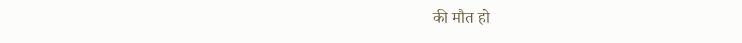की मौत हो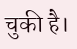चुकी है।